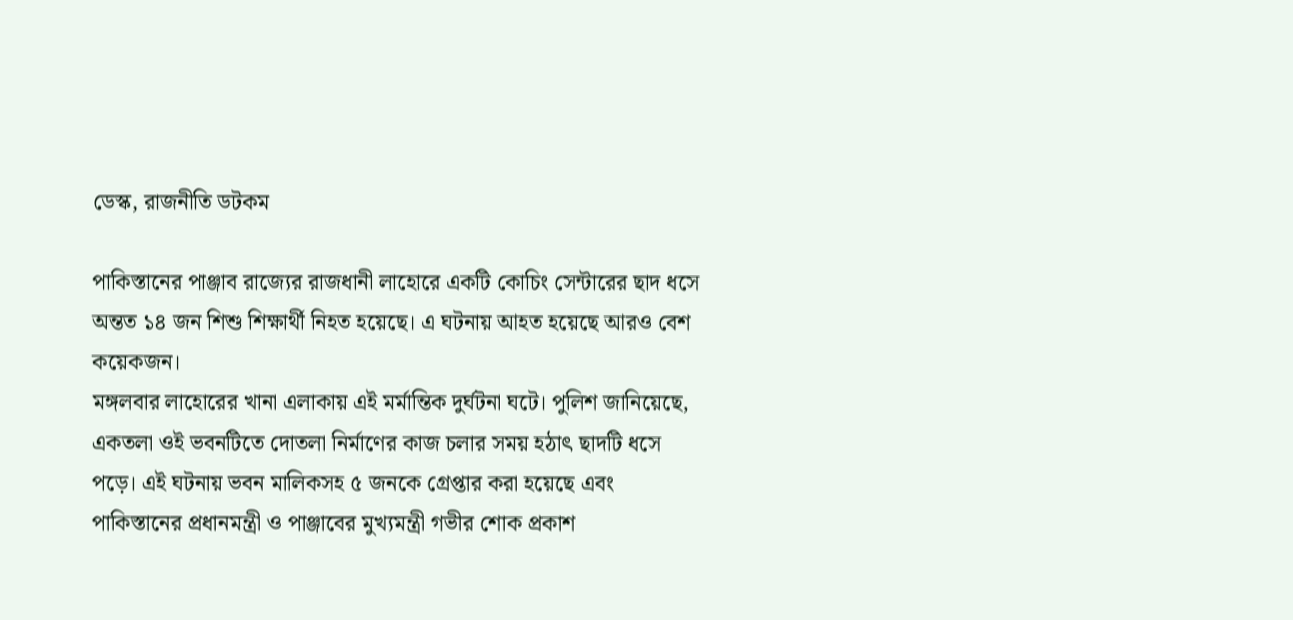ডেস্ক, রাজনীতি ডটকম

পাকিস্তানের পাঞ্জাব রাজ্যের রাজধানী লাহোরে একটি কোচিং সেন্টারের ছাদ ধসে অন্তত ১৪ জন শিশু শিক্ষার্থী নিহত হয়েছে। এ ঘটনায় আহত হয়েছে আরও বেশ কয়েকজন।
মঙ্গলবার লাহোরের খানা এলাকায় এই মর্মান্তিক দুর্ঘটনা ঘটে। পুলিশ জানিয়েছে, একতলা ওই ভবনটিতে দোতলা নির্মাণের কাজ চলার সময় হঠাৎ ছাদটি ধসে পড়ে। এই ঘটনায় ভবন মালিকসহ ৫ জনকে গ্রেপ্তার করা হয়েছে এবং পাকিস্তানের প্রধানমন্ত্রী ও পাঞ্জাবের মুখ্যমন্ত্রী গভীর শোক প্রকাশ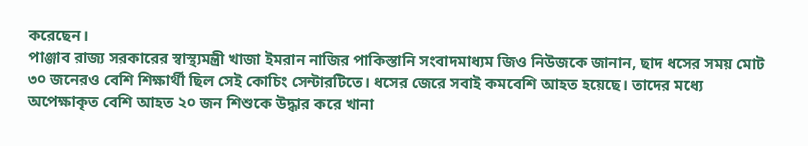করেছেন।
পাঞ্জাব রাজ্য সরকারের স্বাস্থ্যমন্ত্রী খাজা ইমরান নাজির পাকিস্তানি সংবাদমাধ্যম জিও নিউজকে জানান, ছাদ ধসের সময় মোট ৩০ জনেরও বেশি শিক্ষার্থী ছিল সেই কোচিং সেন্টারটিতে। ধসের জেরে সবাই কমবেশি আহত হয়েছে। তাদের মধ্যে অপেক্ষাকৃত বেশি আহত ২০ জন শিশুকে উদ্ধার করে খানা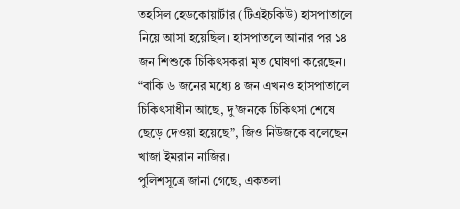তহসিল হেডকোয়ার্টার (টিএইচকিউ) হাসপাতালে নিয়ে আসা হয়েছিল। হাসপাতলে আনার পর ১৪ জন শিশুকে চিকিৎসকরা মৃত ঘোষণা করেছেন।
“বাকি ৬ জনের মধ্যে ৪ জন এখনও হাসপাতালে চিকিৎসাধীন আছে, দু’জনকে চিকিৎসা শেষে ছেড়ে দেওয়া হয়েছে”, জিও নিউজকে বলেছেন খাজা ইমরান নাজির।
পুলিশসূত্রে জানা গেছে, একতলা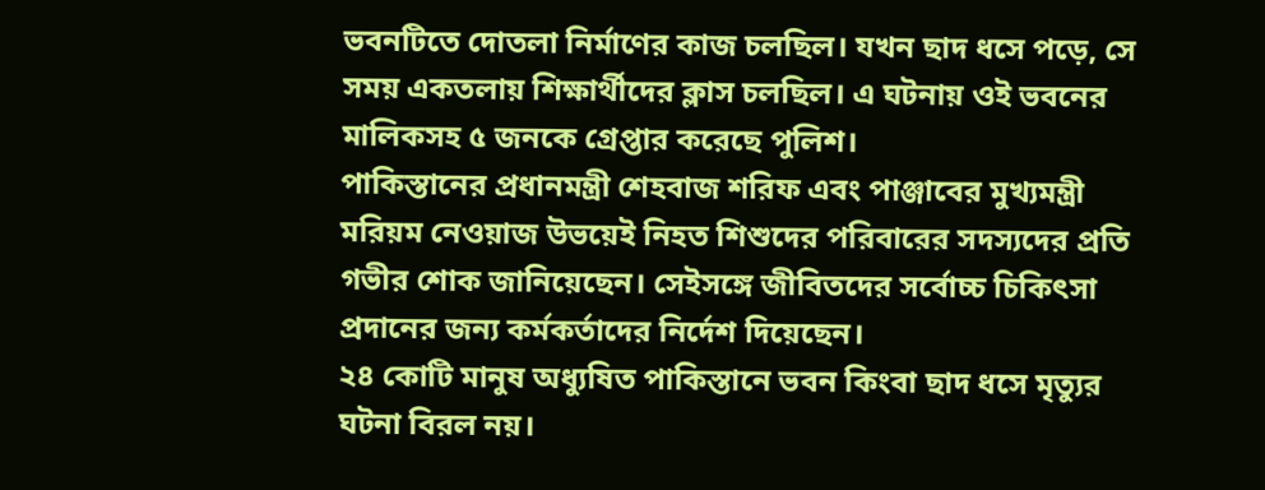ভবনটিতে দোতলা নির্মাণের কাজ চলছিল। যখন ছাদ ধসে পড়ে, সে সময় একতলায় শিক্ষার্থীদের ক্লাস চলছিল। এ ঘটনায় ওই ভবনের মালিকসহ ৫ জনকে গ্রেপ্তার করেছে পুলিশ।
পাকিস্তানের প্রধানমন্ত্রী শেহবাজ শরিফ এবং পাঞ্জাবের মুখ্যমন্ত্রী মরিয়ম নেওয়াজ উভয়েই নিহত শিশুদের পরিবারের সদস্যদের প্রতি গভীর শোক জানিয়েছেন। সেইসঙ্গে জীবিতদের সর্বোচ্চ চিকিৎসা প্রদানের জন্য কর্মকর্তাদের নির্দেশ দিয়েছেন।
২৪ কোটি মানুষ অধ্যুষিত পাকিস্তানে ভবন কিংবা ছাদ ধসে মৃত্যুর ঘটনা বিরল নয়।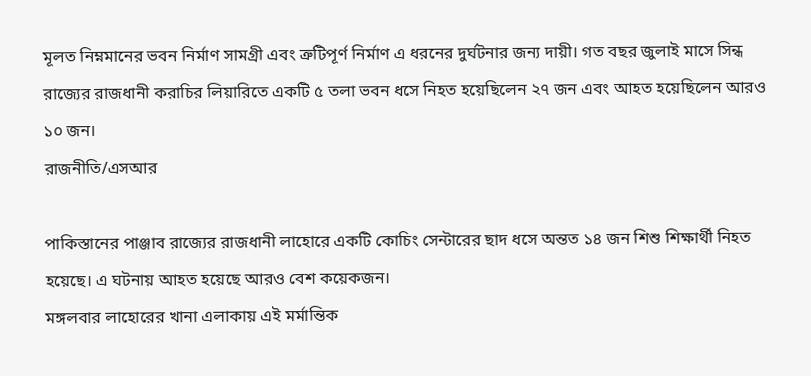মূলত নিম্নমানের ভবন নির্মাণ সামগ্রী এবং ত্রুটিপূর্ণ নির্মাণ এ ধরনের দুর্ঘটনার জন্য দায়ী। গত বছর জুলাই মাসে সিন্ধ রাজ্যের রাজধানী করাচির লিয়ারিতে একটি ৫ তলা ভবন ধসে নিহত হয়েছিলেন ২৭ জন এবং আহত হয়েছিলেন আরও ১০ জন।
রাজনীতি/এসআর

পাকিস্তানের পাঞ্জাব রাজ্যের রাজধানী লাহোরে একটি কোচিং সেন্টারের ছাদ ধসে অন্তত ১৪ জন শিশু শিক্ষার্থী নিহত হয়েছে। এ ঘটনায় আহত হয়েছে আরও বেশ কয়েকজন।
মঙ্গলবার লাহোরের খানা এলাকায় এই মর্মান্তিক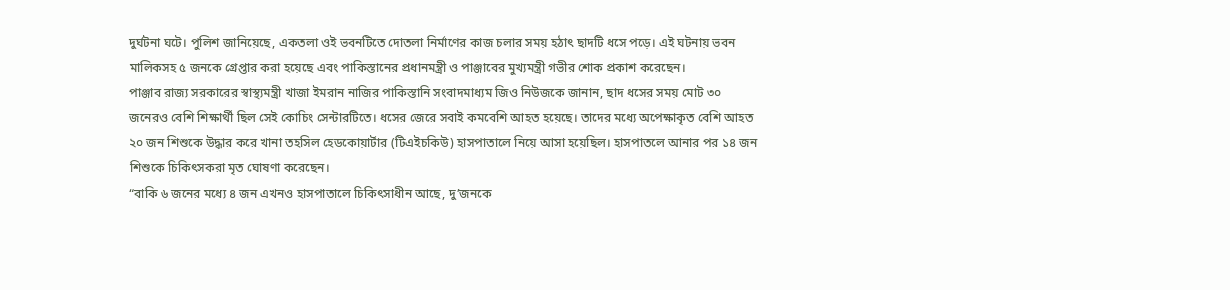দুর্ঘটনা ঘটে। পুলিশ জানিয়েছে, একতলা ওই ভবনটিতে দোতলা নির্মাণের কাজ চলার সময় হঠাৎ ছাদটি ধসে পড়ে। এই ঘটনায় ভবন মালিকসহ ৫ জনকে গ্রেপ্তার করা হয়েছে এবং পাকিস্তানের প্রধানমন্ত্রী ও পাঞ্জাবের মুখ্যমন্ত্রী গভীর শোক প্রকাশ করেছেন।
পাঞ্জাব রাজ্য সরকারের স্বাস্থ্যমন্ত্রী খাজা ইমরান নাজির পাকিস্তানি সংবাদমাধ্যম জিও নিউজকে জানান, ছাদ ধসের সময় মোট ৩০ জনেরও বেশি শিক্ষার্থী ছিল সেই কোচিং সেন্টারটিতে। ধসের জেরে সবাই কমবেশি আহত হয়েছে। তাদের মধ্যে অপেক্ষাকৃত বেশি আহত ২০ জন শিশুকে উদ্ধার করে খানা তহসিল হেডকোয়ার্টার (টিএইচকিউ) হাসপাতালে নিয়ে আসা হয়েছিল। হাসপাতলে আনার পর ১৪ জন শিশুকে চিকিৎসকরা মৃত ঘোষণা করেছেন।
“বাকি ৬ জনের মধ্যে ৪ জন এখনও হাসপাতালে চিকিৎসাধীন আছে, দু’জনকে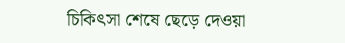চিকিৎসা শেষে ছেড়ে দেওয়া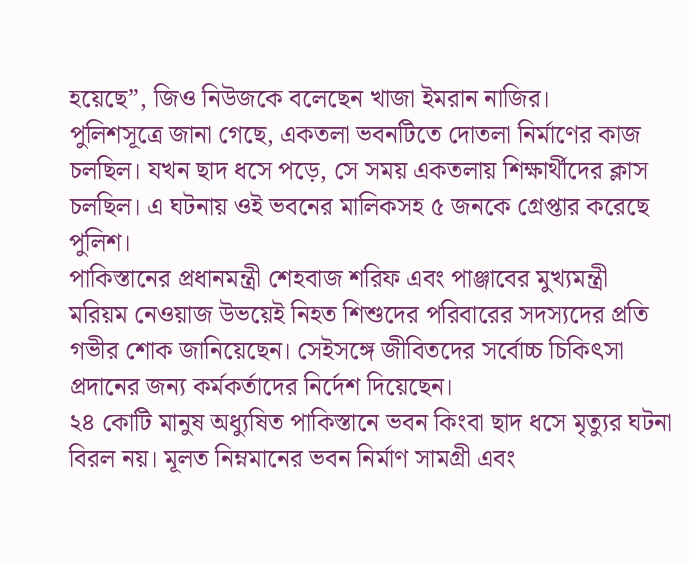হয়েছে”, জিও নিউজকে বলেছেন খাজা ইমরান নাজির।
পুলিশসূত্রে জানা গেছে, একতলা ভবনটিতে দোতলা নির্মাণের কাজ চলছিল। যখন ছাদ ধসে পড়ে, সে সময় একতলায় শিক্ষার্থীদের ক্লাস চলছিল। এ ঘটনায় ওই ভবনের মালিকসহ ৫ জনকে গ্রেপ্তার করেছে পুলিশ।
পাকিস্তানের প্রধানমন্ত্রী শেহবাজ শরিফ এবং পাঞ্জাবের মুখ্যমন্ত্রী মরিয়ম নেওয়াজ উভয়েই নিহত শিশুদের পরিবারের সদস্যদের প্রতি গভীর শোক জানিয়েছেন। সেইসঙ্গে জীবিতদের সর্বোচ্চ চিকিৎসা প্রদানের জন্য কর্মকর্তাদের নির্দেশ দিয়েছেন।
২৪ কোটি মানুষ অধ্যুষিত পাকিস্তানে ভবন কিংবা ছাদ ধসে মৃত্যুর ঘটনা বিরল নয়। মূলত নিম্নমানের ভবন নির্মাণ সামগ্রী এবং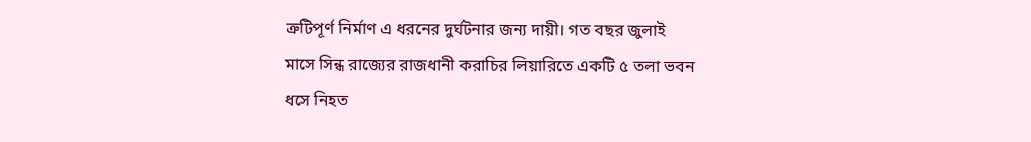ত্রুটিপূর্ণ নির্মাণ এ ধরনের দুর্ঘটনার জন্য দায়ী। গত বছর জুলাই মাসে সিন্ধ রাজ্যের রাজধানী করাচির লিয়ারিতে একটি ৫ তলা ভবন ধসে নিহত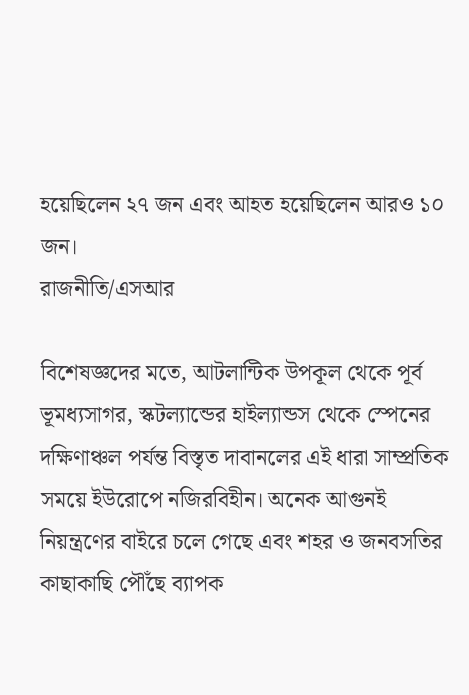হয়েছিলেন ২৭ জন এবং আহত হয়েছিলেন আরও ১০ জন।
রাজনীতি/এসআর

বিশেষজ্ঞদের মতে, আটলান্টিক উপকূল থেকে পূর্ব ভূমধ্যসাগর, স্কটল্যান্ডের হাইল্যান্ডস থেকে স্পেনের দক্ষিণাঞ্চল পর্যন্ত বিস্তৃত দাবানলের এই ধারা সাম্প্রতিক সময়ে ইউরোপে নজিরবিহীন। অনেক আগুনই নিয়ন্ত্রণের বাইরে চলে গেছে এবং শহর ও জনবসতির কাছাকাছি পৌঁছে ব্যাপক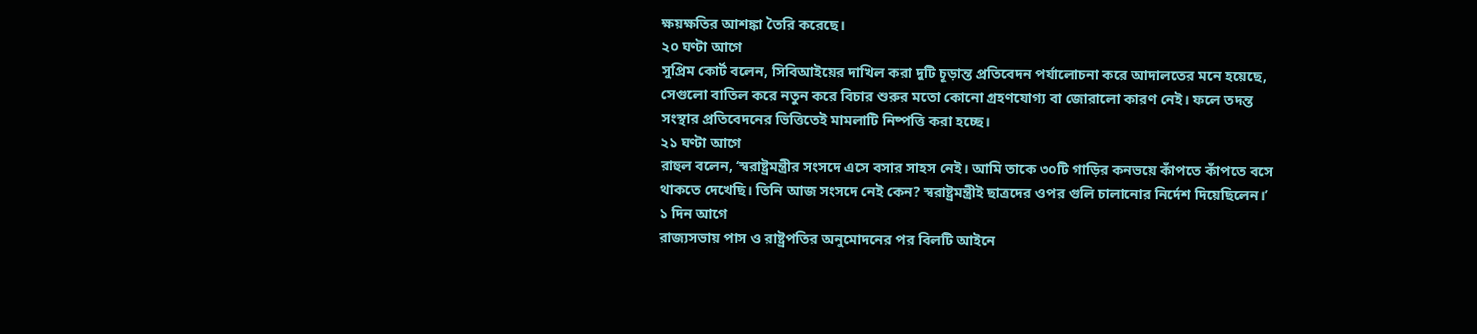ক্ষয়ক্ষতির আশঙ্কা তৈরি করেছে।
২০ ঘণ্টা আগে
সুপ্রিম কোর্ট বলেন, সিবিআইয়ের দাখিল করা দুটি চূড়ান্ত প্রতিবেদন পর্যালোচনা করে আদালতের মনে হয়েছে, সেগুলো বাতিল করে নতুন করে বিচার শুরুর মতো কোনো গ্রহণযোগ্য বা জোরালো কারণ নেই। ফলে তদন্ত সংস্থার প্রতিবেদনের ভিত্তিতেই মামলাটি নিষ্পত্তি করা হচ্ছে।
২১ ঘণ্টা আগে
রাহুল বলেন, ‘স্বরাষ্ট্রমন্ত্রীর সংসদে এসে বসার সাহস নেই। আমি তাকে ৩০টি গাড়ির কনভয়ে কাঁপতে কাঁপতে বসে থাকতে দেখেছি। তিনি আজ সংসদে নেই কেন? স্বরাষ্ট্রমন্ত্রীই ছাত্রদের ওপর গুলি চালানোর নির্দেশ দিয়েছিলেন।’
১ দিন আগে
রাজ্যসভায় পাস ও রাষ্ট্রপতির অনুমোদনের পর বিলটি আইনে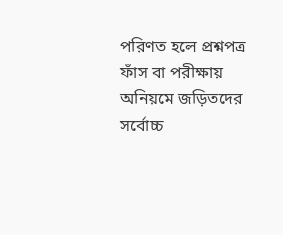পরিণত হলে প্রশ্নপত্র ফাঁস বা পরীক্ষায় অনিয়মে জড়িতদের সর্বোচ্চ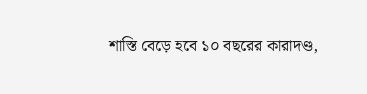শাস্তি বেড়ে হবে ১০ বছরের কারাদণ্ড,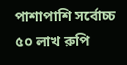পাশাপাশি সর্বোচ্চ ৫০ লাখ রুপি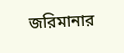জরিমানার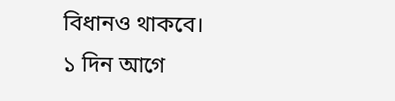বিধানও থাকবে।
১ দিন আগে